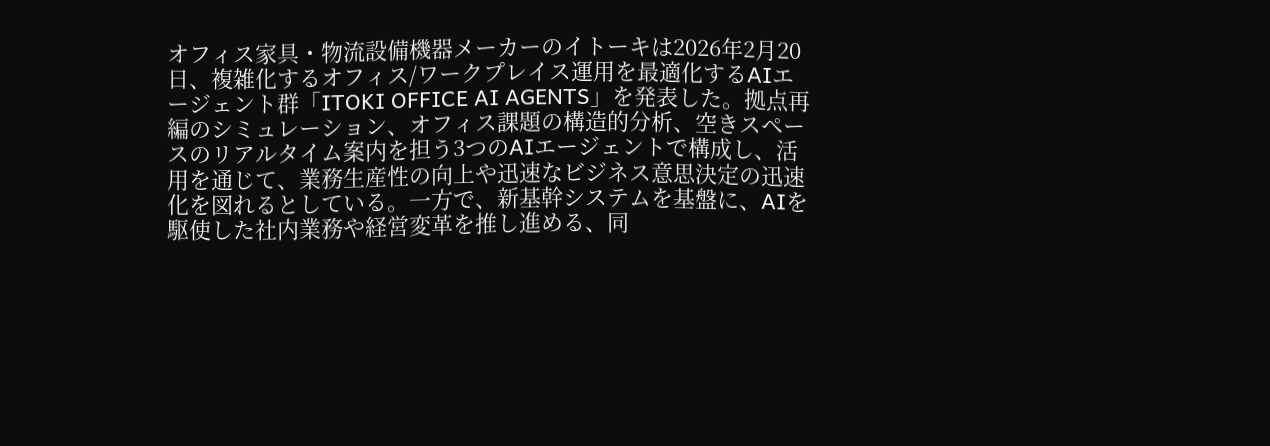オフィス家具・物流設備機器メーカーのイトーキは2026年2月20日、複雑化するオフィス/ワークプレイス運用を最適化するAIエージェント群「ITOKI OFFICE AI AGENTS」を発表した。拠点再編のシミュレーション、オフィス課題の構造的分析、空きスペースのリアルタイム案内を担う3つのAIエージェントで構成し、活用を通じて、業務生産性の向上や迅速なビジネス意思決定の迅速化を図れるとしている。一方で、新基幹システムを基盤に、AIを駆使した社内業務や経営変革を推し進める、同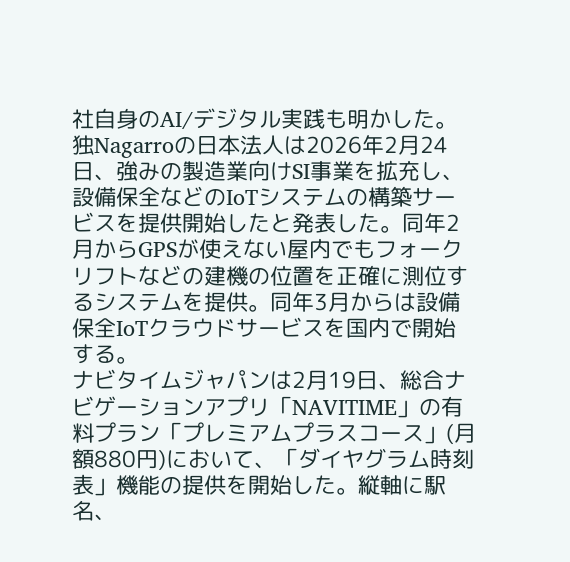社自身のAI/デジタル実践も明かした。
独Nagarroの日本法人は2026年2月24日、強みの製造業向けSI事業を拡充し、設備保全などのIoTシステムの構築サービスを提供開始したと発表した。同年2月からGPSが使えない屋内でもフォークリフトなどの建機の位置を正確に測位するシステムを提供。同年3月からは設備保全IoTクラウドサービスを国内で開始する。
ナビタイムジャパンは2月19日、総合ナビゲーションアプリ「NAVITIME」の有料プラン「プレミアムプラスコース」(月額880円)において、「ダイヤグラム時刻表」機能の提供を開始した。縦軸に駅名、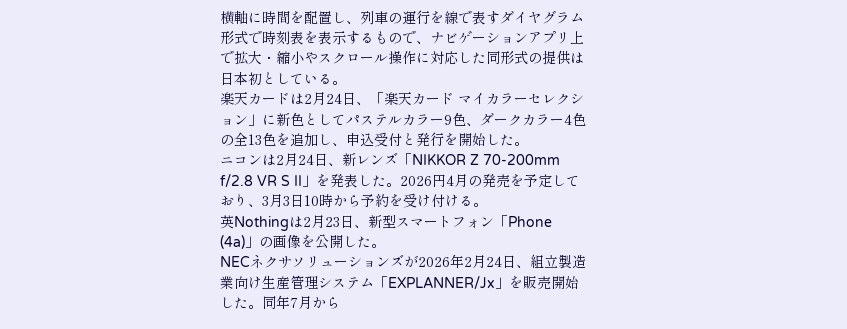横軸に時間を配置し、列車の運行を線で表すダイヤグラム形式で時刻表を表示するもので、ナビゲーションアプリ上で拡大・縮小やスクロール操作に対応した同形式の提供は日本初としている。
楽天カードは2月24日、「楽天カード マイカラーセレクション」に新色としてパステルカラー9色、ダークカラー4色の全13色を追加し、申込受付と発行を開始した。
ニコンは2月24日、新レンズ「NIKKOR Z 70-200mm f/2.8 VR S II」を発表した。2026円4月の発売を予定しており、3月3日10時から予約を受け付ける。
英Nothingは2月23日、新型スマートフォン「Phone (4a)」の画像を公開した。
NECネクサソリューションズが2026年2月24日、組立製造業向け生産管理システム「EXPLANNER/Jx」を販売開始した。同年7月から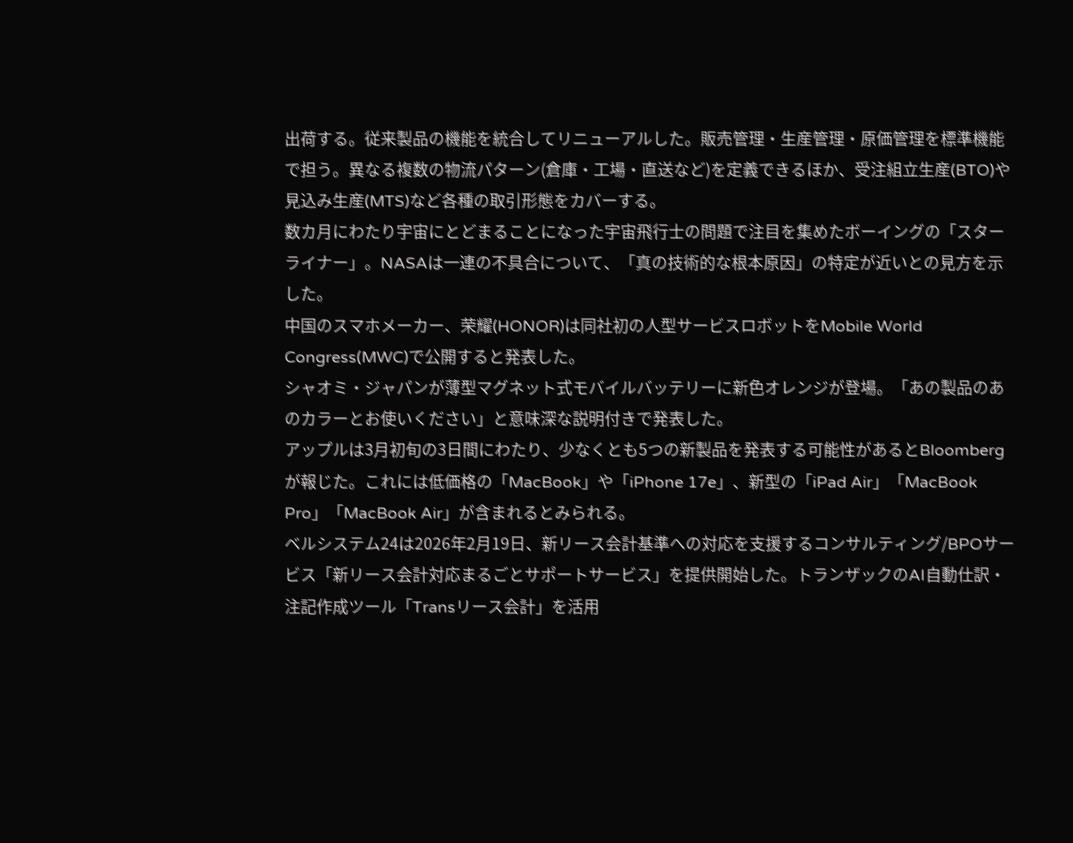出荷する。従来製品の機能を統合してリニューアルした。販売管理・生産管理・原価管理を標準機能で担う。異なる複数の物流パターン(倉庫・工場・直送など)を定義できるほか、受注組立生産(BTO)や見込み生産(MTS)など各種の取引形態をカバーする。
数カ月にわたり宇宙にとどまることになった宇宙飛行士の問題で注目を集めたボーイングの「スターライナー」。NASAは一連の不具合について、「真の技術的な根本原因」の特定が近いとの見方を示した。
中国のスマホメーカー、荣耀(HONOR)は同社初の人型サービスロボットをMobile World Congress(MWC)で公開すると発表した。
シャオミ・ジャパンが薄型マグネット式モバイルバッテリーに新色オレンジが登場。「あの製品のあのカラーとお使いください」と意味深な説明付きで発表した。
アップルは3月初旬の3日間にわたり、少なくとも5つの新製品を発表する可能性があるとBloombergが報じた。これには低価格の「MacBook」や「iPhone 17e」、新型の「iPad Air」「MacBook Pro」「MacBook Air」が含まれるとみられる。
ベルシステム24は2026年2月19日、新リース会計基準への対応を支援するコンサルティング/BPOサービス「新リース会計対応まるごとサポートサービス」を提供開始した。トランザックのAI自動仕訳・注記作成ツール「Transリース会計」を活用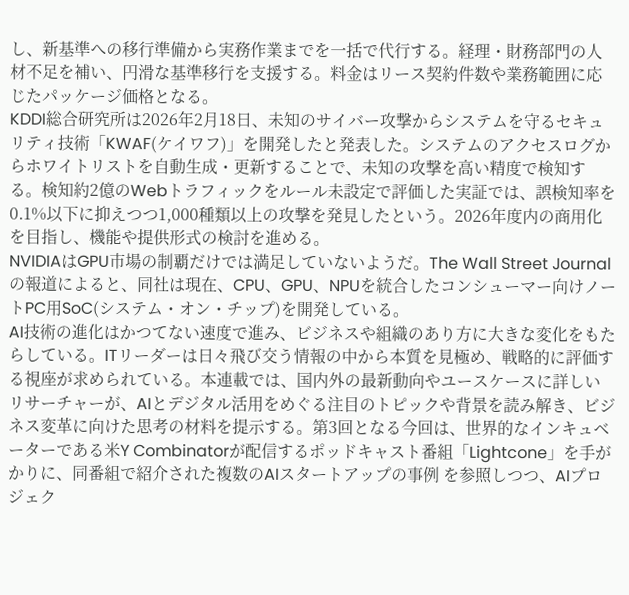し、新基準への移行準備から実務作業までを一括で代行する。経理・財務部門の人材不足を補い、円滑な基準移行を支援する。料金はリース契約件数や業務範囲に応じたパッケージ価格となる。
KDDI総合研究所は2026年2月18日、未知のサイバー攻撃からシステムを守るセキュリティ技術「KWAF(ケイワフ)」を開発したと発表した。システムのアクセスログからホワイトリストを自動生成・更新することで、未知の攻撃を高い精度で検知する。検知約2億のWebトラフィックをルール未設定で評価した実証では、誤検知率を0.1%以下に抑えつつ1,000種類以上の攻撃を発見したという。2026年度内の商用化を目指し、機能や提供形式の検討を進める。
NVIDIAはGPU市場の制覇だけでは満足していないようだ。The Wall Street Journalの報道によると、同社は現在、CPU、GPU、NPUを統合したコンシューマー向けノートPC用SoC(システム・オン・チップ)を開発している。
AI技術の進化はかつてない速度で進み、ビジネスや組織のあり方に大きな変化をもたらしている。ITリーダーは日々飛び交う情報の中から本質を見極め、戦略的に評価する視座が求められている。本連載では、国内外の最新動向やユースケースに詳しいリサーチャーが、AIとデジタル活用をめぐる注目のトピックや背景を読み解き、ビジネス変革に向けた思考の材料を提示する。第3回となる今回は、世界的なインキュベーターである米Y Combinatorが配信するポッドキャスト番組「Lightcone」を手がかりに、同番組で紹介された複数のAIスタートアップの事例 を参照しつつ、AIプロジェク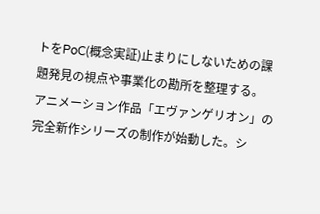トをPoC(概念実証)止まりにしないための課題発見の視点や事業化の勘所を整理する。
アニメーション作品「エヴァンゲリオン」の完全新作シリーズの制作が始動した。シ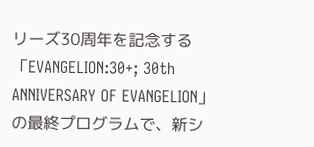リーズ30周年を記念する「EVANGELION:30+; 30th ANNIVERSARY OF EVANGELION」の最終プログラムで、新シ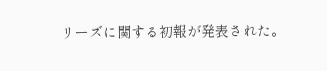リーズに関する初報が発表された。